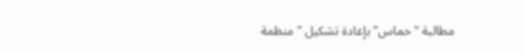مطالبة "حماس" بإعادة تشكيل "منظمة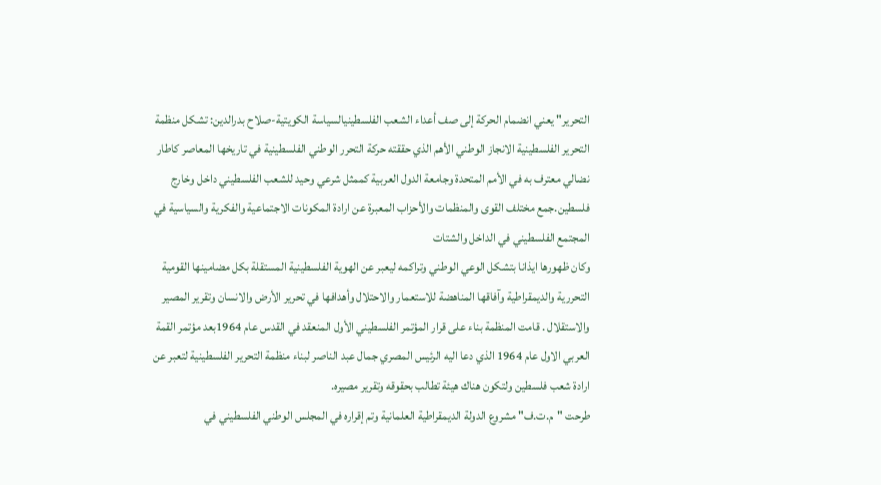التحرير" يعني انضمام الحركة إلى صف أعداء الشعب الفلسطينيالسياسة الكويتية-صلاح بدرالدين: تشكل منظمة التحرير الفلسطينية الانجاز الوطني الأهم الذي حققته حركة التحرر الوطني الفلسطينية في تاريخها المعاصر كاطار نضالي معترف به في الأمم المتحدة وجامعة الدول العربية كممثل شرعي وحيد للشعب الفلسطيني داخل وخارج فلسطين.جمع مختلف القوى والمنظمات والأحزاب المعبرة عن ارادة المكونات الاجتماعية والفكرية والسياسية في المجتمع الفلسطيني في الداخل والشتات
وكان ظهورها ايذانا بتشكل الوعي الوطني وتراكمه ليعبر عن الهوية الفلسطينية المستقلة بكل مضامينها القومية التحررية والديمقراطية وآفاقها المناهضة للاستعمار والاحتلال وأهدافها في تحرير الأرض والانسان وتقرير المصير والاستقلال . قامت المنظمة بناء على قرار المؤتمر الفلسطيني الأول المنعقد في القدس عام 1964بعد مؤتمر القمة العربي الاول عام 1964 الذي دعا اليه الرئيس المصري جمال عبد الناصر لبناء منظمة التحرير الفلسطينية لتعبر عن ارادة شعب فلسطين ولتكون هناك هيئة تطالب بحقوقه وتقرير مصيره.
طرحت "م.ت.ف" مشروع الدولة الديمقراطية العلمانية وتم إقراره في المجلس الوطني الفلسطيني في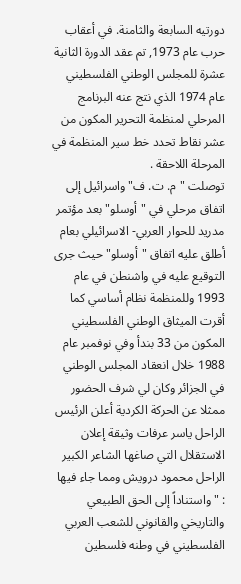دورتيه السابعة والثامنة. في أعقاب حرب عام 1973, تم عقد الدورة الثانية عشرة للمجلس الوطني الفلسطيني عام 1974 الذي نتج عنه البرنامج المرحلي لمنظمة التحرير المكون من عشر نقاط تحدد خط سير المنظمة في المرحلة اللاحقة .
توصلت "م. ت. ف" واسرائيل إلى اتفاق مرحلي في "أوسلو" بعد مؤتمر مدريد للحوار العربي- الاسرائيلي بعام أطلق عليه اتفاق "أوسلو" حيث جرى التوقيع عليه في واشنطن في عام 1993 وللمنظمة نظام أساسي كما أقرت الميثاق الوطني الفلسطيني المكون من 33 بندأ وفي نوفمبر عام 1988 خلال انعقاد المجلس الوطني في الجزائر وكان لي شرف الحضور ممثلا عن الحركة الكردية أعلن الرئيس الراحل ياسر عرفات وثيقة إعلان الاستقلال التي صاغها الشاعر الكبير الراحل محمود درويش ومما جاء فيها : "واستناداً إلى الحق الطبيعي والتاريخي والقانوني للشعب العربي الفلسطيني في وطنه فلسطين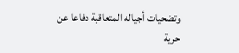وتضحيات أجياله المتعاقبة دفاعا عن حرية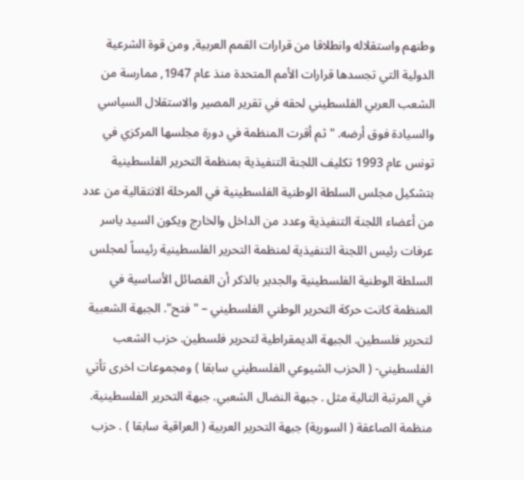وطنهم واستقلاله وانطلاقا من قرارات القمم العربية, ومن قوة الشرعية الدولية التي تجسدها قرارات الأمم المتحدة منذ عام 1947, ممارسة من الشعب العربي الفلسطيني لحقه في تقرير المصير والاستقلال السياسي والسيادة فوق أرضه. " ثم أقرت المنظمة في دورة مجلسها المركزي في تونس عام 1993 تكليف اللجنة التنفيذية بمنظمة التحرير الفلسطينية بتشكيل مجلس السلطة الوطنية الفلسطينية في المرحلة الانتقالية من عدد من أعضاء اللجنة التنفيذية وعدد من الداخل والخارج ويكون السيد ياسر عرفات رئيس اللجنة التنفيذية لمنظمة التحرير الفلسطينية رئيساً لمجلس السلطة الوطنية الفلسطينية والجدير بالذكر أن الفصائل الأساسية في المنظمة كانت حركة التحرير الوطني الفلسطيني – "فتح". الجبهة الشعبية لتحرير فلسطين. الجبهة الديمقراطية لتحرير فلسطين. حزب الشعب الفلسطيني- ( الحزب الشيوعي الفلسطيني سابقا ) ومجموعات اخرى تأتي في المرتبة التالية مثل . جبهة النضال الشعبي. جبهة التحرير الفلسطينية. منظمة الصاعقة ( السورية) جبهة التحرير العربية ( العراقية سابقا ) . حزب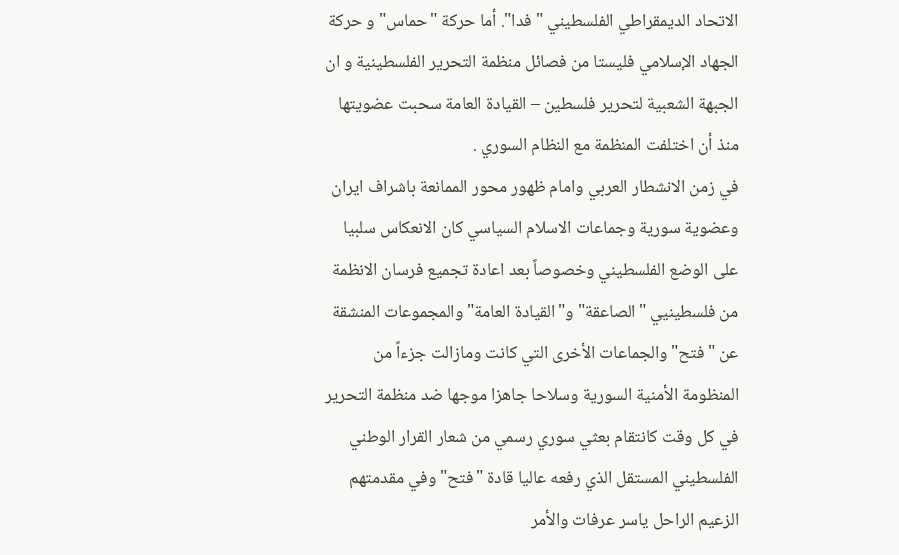الاتحاد الديمقراطي الفلسطيني "فدا". أما حركة "حماس" و حركة الجهاد الإسلامي فليستا من فصائل منظمة التحرير الفلسطينية و ان الجبهة الشعبية لتحرير فلسطين – القيادة العامة سحبت عضويتها منذ أن اختلفت المنظمة مع النظام السوري .
في زمن الانشطار العربي وامام ظهور محور الممانعة باشراف ايران وعضوية سورية وجماعات الاسلام السياسي كان الانعكاس سلبيا على الوضع الفلسطيني وخصوصاً بعد اعادة تجميع فرسان الانظمة من فلسطينيي "الصاعقة" و"القيادة العامة" والمجموعات المنشقة عن "فتح" والجماعات الأخرى التي كانت ومازالت جزءاً من المنظومة الأمنية السورية وسلاحا جاهزا موجها ضد منظمة التحرير في كل وقت كانتقام بعثي سوري رسمي من شعار القرار الوطني الفلسطيني المستقل الذي رفعه عاليا قادة "فتح" وفي مقدمتهم الزعيم الراحل ياسر عرفات والأمر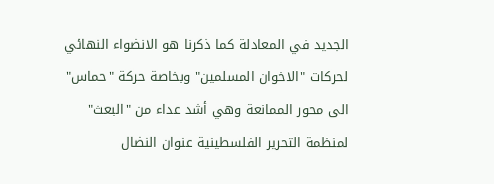الجديد في المعادلة كما ذكرنا هو الانضواء النهائي لحركات "الاخوان المسلمين" وبخاصة حركة "حماس" الى محور الممانعة وهي أشد عداء من "البعث" لمنظمة التحرير الفلسطينية عنوان النضال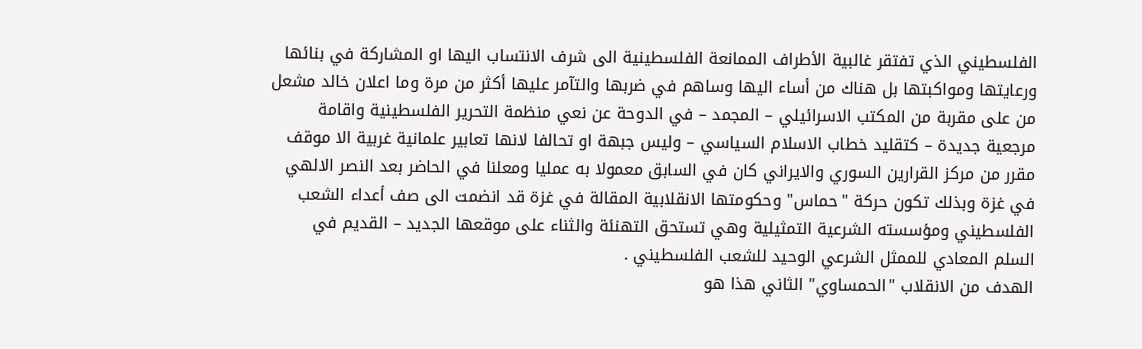الفلسطيني الذي تفتقر غالبية الأطراف الممانعة الفلسطينية الى شرف الانتساب اليها او المشاركة في بنائها ورعايتها ومواكبتها بل هناك من أساء اليها وساهم في ضربها والتآمر عليها أكثر من مرة وما اعلان خالد مشعل من على مقربة من المكتب الاسرائيلي – المجمد – في الدوحة عن نعي منظمة التحرير الفلسطينية واقامة مرجعية جديدة – كتقليد خطاب الاسلام السياسي – وليس جبهة او تحالفا لانها تعابير علمانية غربية الا موقف مقرر من مركز القرارين السوري والايراني كان في السابق معمولا به عمليا ومعلنا في الحاضر بعد النصر الالهي في غزة وبذلك تكون حركة "حماس" وحكومتها الانقلابية المقالة في غزة قد انضمت الى صف أعداء الشعب الفلسطيني ومؤسسته الشرعية التمثيلية وهي تستحق التهنئة والثناء على موقعها الجديد – القديم في السلم المعادي للممثل الشرعي الوحيد للشعب الفلسطيني .
الهدف من الانقلاب "الحمساوي" الثاني هذا هو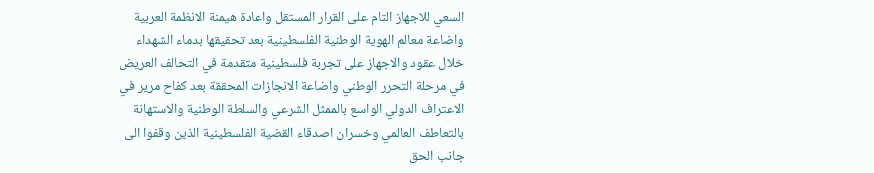السعي للاجهاز التام على القرار المستقل واعادة هيمنة الانظمة العربية واضاعة معالم الهوية الوطنية الفلسطينية بعد تحقيقها بدماء الشهداء خلال عقود والاجهاز على تجربة فلسطينية متقدمة في التحالف العريض في مرحلة التحرر الوطني واضاعة الانجازات المحققة بعد كفاح مرير في الاعتراف الدولي الواسع بالممثل الشرعي والسلطة الوطنية والاستهانة بالتعاطف العالمي وخسران اصدقاء القضية الفلسطينية الذين وقفوا الى جانب الحق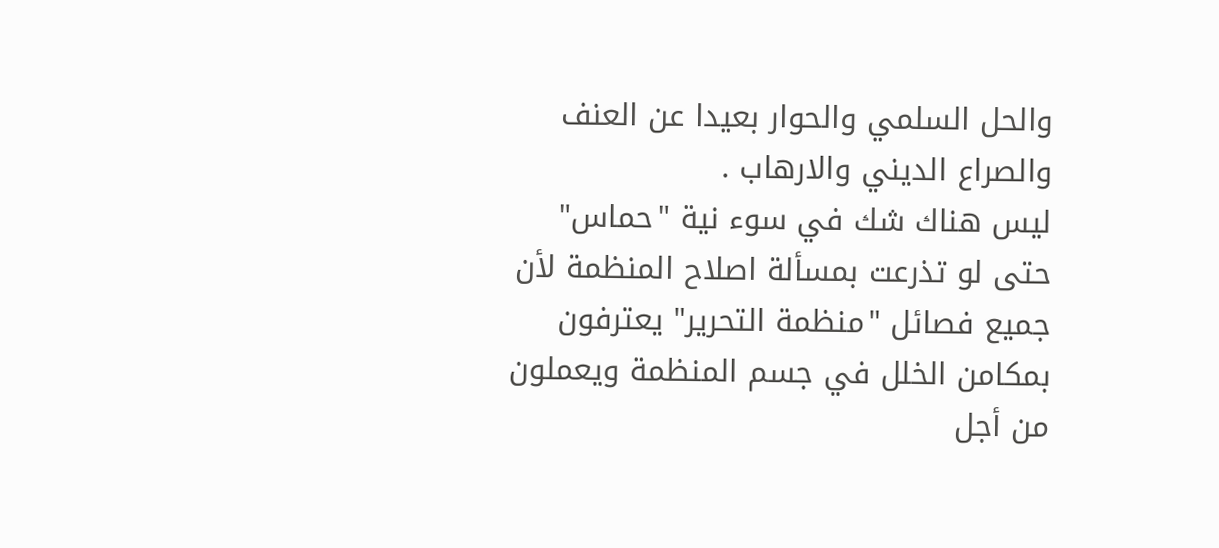والحل السلمي والحوار بعيدا عن العنف والصراع الديني والارهاب .
ليس هناك شك في سوء نية "حماس" حتى لو تذرعت بمسألة اصلاح المنظمة لأن جميع فصائل "منظمة التحرير" يعترفون بمكامن الخلل في جسم المنظمة ويعملون من أجل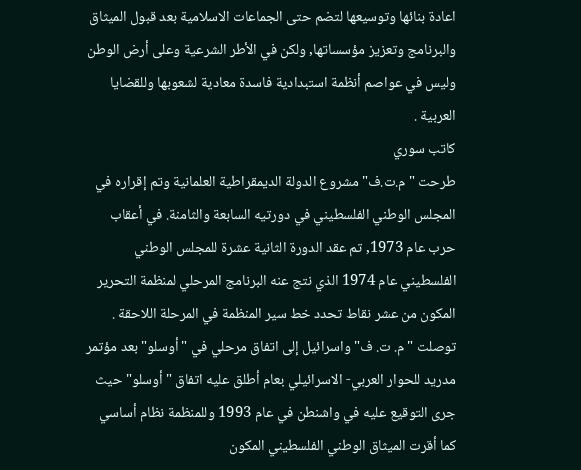اعادة بنائها وتوسيعها لتضم حتى الجماعات الاسلامية بعد قبول الميثاق والبرنامج وتعزيز مؤسساتها, ولكن في الأطر الشرعية وعلى أرض الوطن وليس في عواصم أنظمة استبدادية فاسدة معادية لشعوبها وللقضايا العربية .
كاتب سوري
طرحت "م.ت.ف" مشروع الدولة الديمقراطية العلمانية وتم إقراره في المجلس الوطني الفلسطيني في دورتيه السابعة والثامنة. في أعقاب حرب عام 1973, تم عقد الدورة الثانية عشرة للمجلس الوطني الفلسطيني عام 1974 الذي نتج عنه البرنامج المرحلي لمنظمة التحرير المكون من عشر نقاط تحدد خط سير المنظمة في المرحلة اللاحقة .
توصلت "م. ت. ف" واسرائيل إلى اتفاق مرحلي في "أوسلو" بعد مؤتمر مدريد للحوار العربي- الاسرائيلي بعام أطلق عليه اتفاق "أوسلو" حيث جرى التوقيع عليه في واشنطن في عام 1993 وللمنظمة نظام أساسي كما أقرت الميثاق الوطني الفلسطيني المكون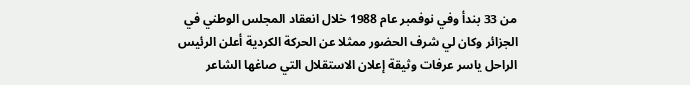من 33 بندأ وفي نوفمبر عام 1988 خلال انعقاد المجلس الوطني في الجزائر وكان لي شرف الحضور ممثلا عن الحركة الكردية أعلن الرئيس الراحل ياسر عرفات وثيقة إعلان الاستقلال التي صاغها الشاعر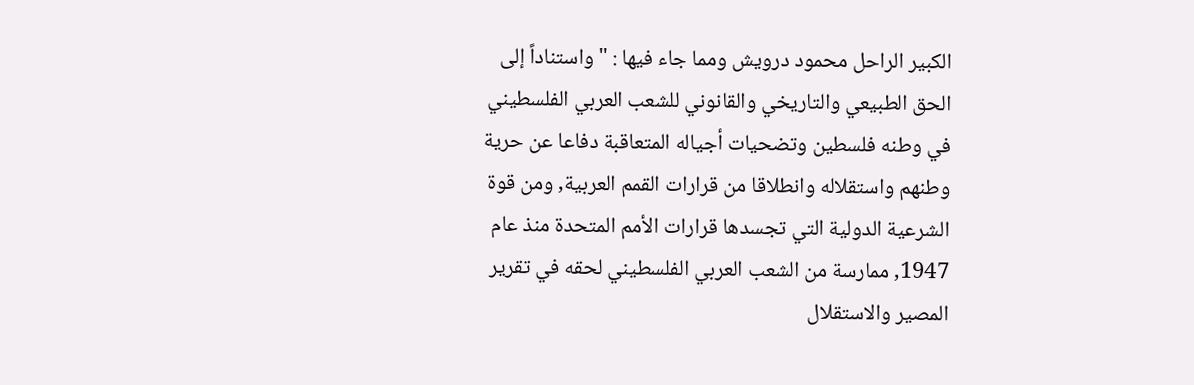الكبير الراحل محمود درويش ومما جاء فيها : "واستناداً إلى الحق الطبيعي والتاريخي والقانوني للشعب العربي الفلسطيني في وطنه فلسطين وتضحيات أجياله المتعاقبة دفاعا عن حرية وطنهم واستقلاله وانطلاقا من قرارات القمم العربية, ومن قوة الشرعية الدولية التي تجسدها قرارات الأمم المتحدة منذ عام 1947, ممارسة من الشعب العربي الفلسطيني لحقه في تقرير المصير والاستقلال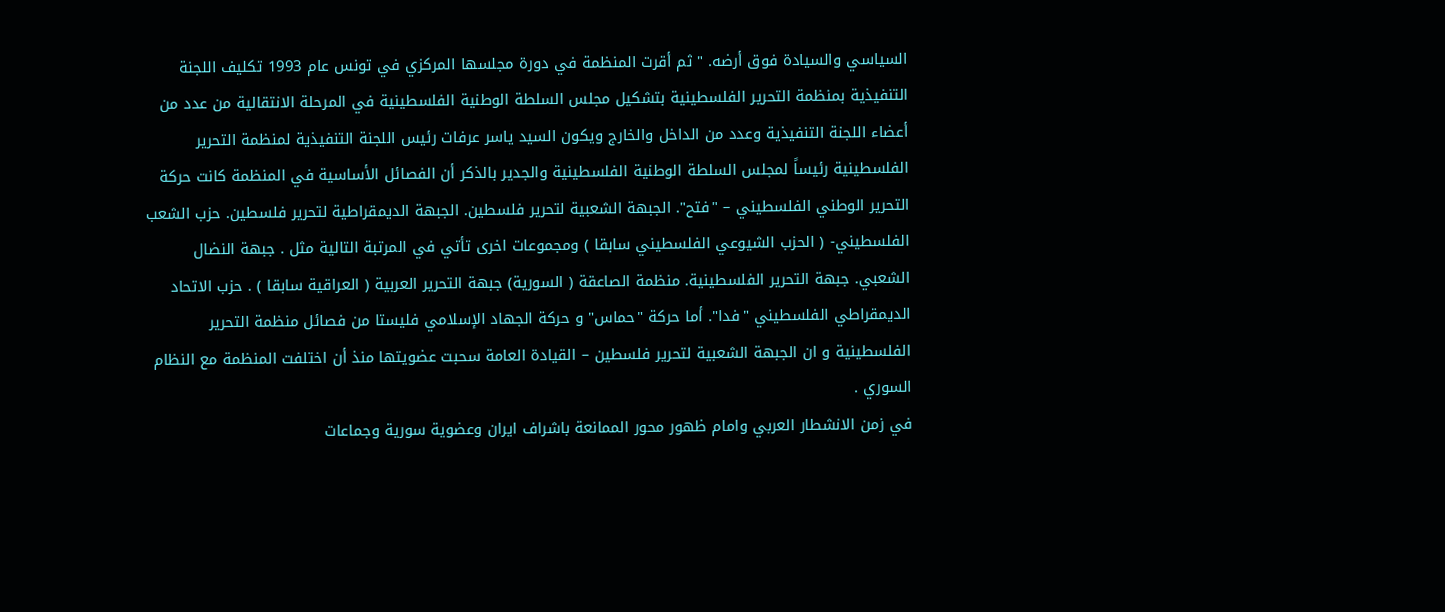السياسي والسيادة فوق أرضه. " ثم أقرت المنظمة في دورة مجلسها المركزي في تونس عام 1993 تكليف اللجنة التنفيذية بمنظمة التحرير الفلسطينية بتشكيل مجلس السلطة الوطنية الفلسطينية في المرحلة الانتقالية من عدد من أعضاء اللجنة التنفيذية وعدد من الداخل والخارج ويكون السيد ياسر عرفات رئيس اللجنة التنفيذية لمنظمة التحرير الفلسطينية رئيساً لمجلس السلطة الوطنية الفلسطينية والجدير بالذكر أن الفصائل الأساسية في المنظمة كانت حركة التحرير الوطني الفلسطيني – "فتح". الجبهة الشعبية لتحرير فلسطين. الجبهة الديمقراطية لتحرير فلسطين. حزب الشعب الفلسطيني- ( الحزب الشيوعي الفلسطيني سابقا ) ومجموعات اخرى تأتي في المرتبة التالية مثل . جبهة النضال الشعبي. جبهة التحرير الفلسطينية. منظمة الصاعقة ( السورية) جبهة التحرير العربية ( العراقية سابقا ) . حزب الاتحاد الديمقراطي الفلسطيني "فدا". أما حركة "حماس" و حركة الجهاد الإسلامي فليستا من فصائل منظمة التحرير الفلسطينية و ان الجبهة الشعبية لتحرير فلسطين – القيادة العامة سحبت عضويتها منذ أن اختلفت المنظمة مع النظام السوري .
في زمن الانشطار العربي وامام ظهور محور الممانعة باشراف ايران وعضوية سورية وجماعات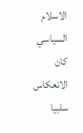الاسلام السياسي كان الانعكاس سلبيا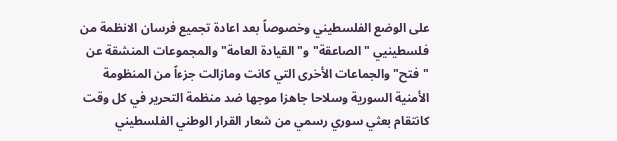على الوضع الفلسطيني وخصوصاً بعد اعادة تجميع فرسان الانظمة من فلسطينيي "الصاعقة" و"القيادة العامة" والمجموعات المنشقة عن "فتح" والجماعات الأخرى التي كانت ومازالت جزءاً من المنظومة الأمنية السورية وسلاحا جاهزا موجها ضد منظمة التحرير في كل وقت كانتقام بعثي سوري رسمي من شعار القرار الوطني الفلسطيني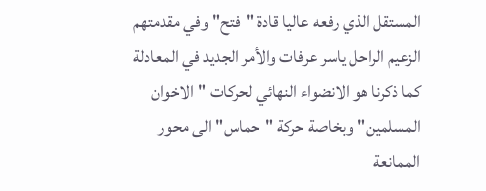المستقل الذي رفعه عاليا قادة "فتح" وفي مقدمتهم الزعيم الراحل ياسر عرفات والأمر الجديد في المعادلة كما ذكرنا هو الانضواء النهائي لحركات "الاخوان المسلمين" وبخاصة حركة "حماس" الى محور الممانعة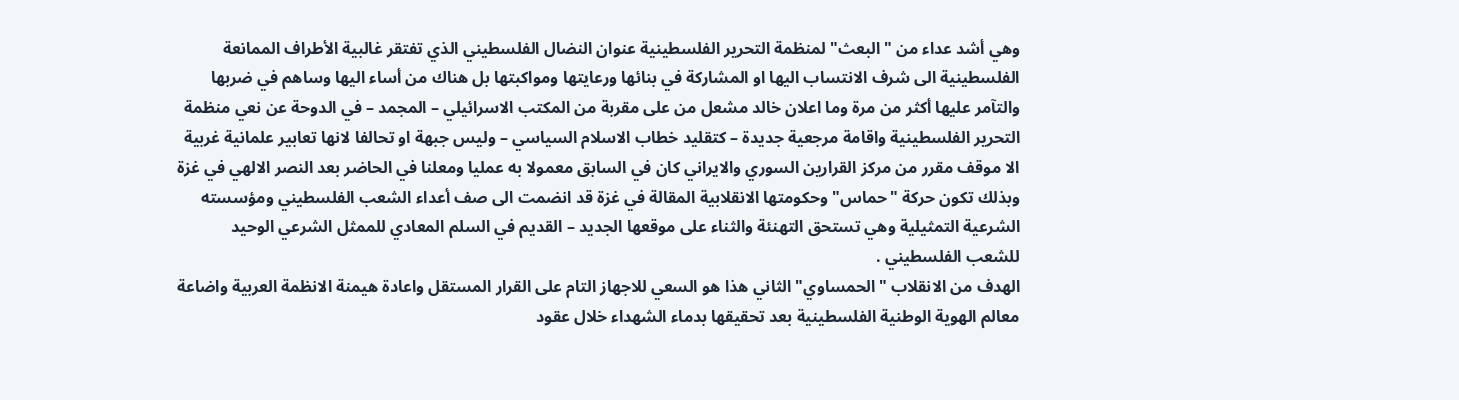وهي أشد عداء من "البعث" لمنظمة التحرير الفلسطينية عنوان النضال الفلسطيني الذي تفتقر غالبية الأطراف الممانعة الفلسطينية الى شرف الانتساب اليها او المشاركة في بنائها ورعايتها ومواكبتها بل هناك من أساء اليها وساهم في ضربها والتآمر عليها أكثر من مرة وما اعلان خالد مشعل من على مقربة من المكتب الاسرائيلي – المجمد – في الدوحة عن نعي منظمة التحرير الفلسطينية واقامة مرجعية جديدة – كتقليد خطاب الاسلام السياسي – وليس جبهة او تحالفا لانها تعابير علمانية غربية الا موقف مقرر من مركز القرارين السوري والايراني كان في السابق معمولا به عمليا ومعلنا في الحاضر بعد النصر الالهي في غزة وبذلك تكون حركة "حماس" وحكومتها الانقلابية المقالة في غزة قد انضمت الى صف أعداء الشعب الفلسطيني ومؤسسته الشرعية التمثيلية وهي تستحق التهنئة والثناء على موقعها الجديد – القديم في السلم المعادي للممثل الشرعي الوحيد للشعب الفلسطيني .
الهدف من الانقلاب "الحمساوي" الثاني هذا هو السعي للاجهاز التام على القرار المستقل واعادة هيمنة الانظمة العربية واضاعة معالم الهوية الوطنية الفلسطينية بعد تحقيقها بدماء الشهداء خلال عقود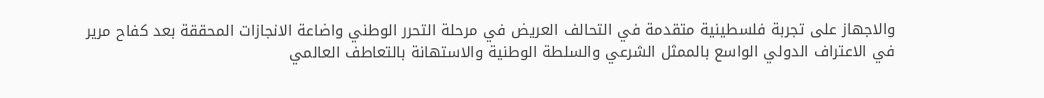والاجهاز على تجربة فلسطينية متقدمة في التحالف العريض في مرحلة التحرر الوطني واضاعة الانجازات المحققة بعد كفاح مرير في الاعتراف الدولي الواسع بالممثل الشرعي والسلطة الوطنية والاستهانة بالتعاطف العالمي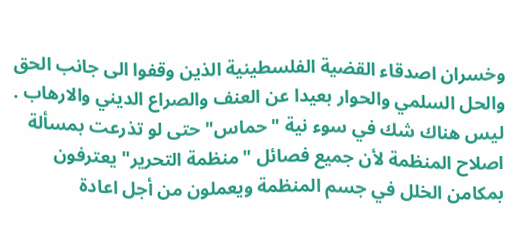وخسران اصدقاء القضية الفلسطينية الذين وقفوا الى جانب الحق والحل السلمي والحوار بعيدا عن العنف والصراع الديني والارهاب .
ليس هناك شك في سوء نية "حماس" حتى لو تذرعت بمسألة اصلاح المنظمة لأن جميع فصائل "منظمة التحرير" يعترفون بمكامن الخلل في جسم المنظمة ويعملون من أجل اعادة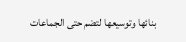بنائها وتوسيعها لتضم حتى الجماعات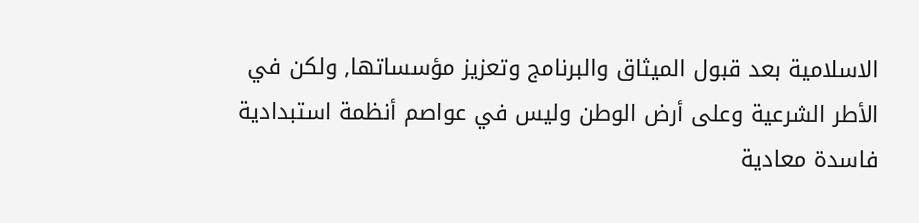الاسلامية بعد قبول الميثاق والبرنامج وتعزيز مؤسساتها, ولكن في الأطر الشرعية وعلى أرض الوطن وليس في عواصم أنظمة استبدادية فاسدة معادية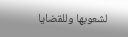لشعوبها وللقضايا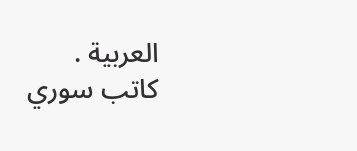العربية .
كاتب سوري